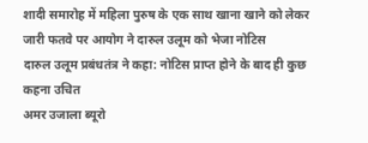शादी समारोह में महिला पुरुष के एक साथ खाना खाने को लेकर जारी फतवे पर आयोग ने दारुल उलूम को भेजा नोटिस
दारुल उलूम प्रबंधतंत्र ने कहा: नोटिस प्राप्त होने के बाद ही कुछ कहना उचित
अमर उजाला ब्यूरो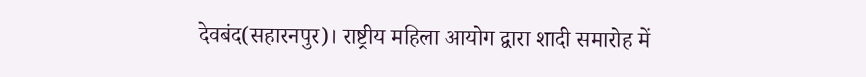देवबंद(सहारनपुर)। राष्ट्रीय महिला आयोग द्वारा शादी समारोह में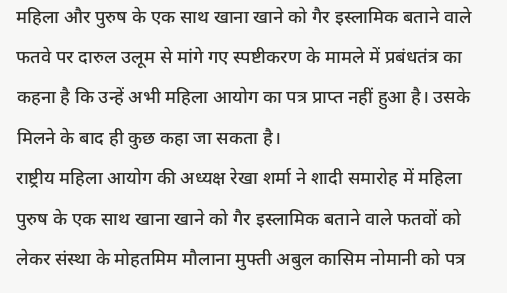महिला और पुरुष के एक साथ खाना खाने को गैर इस्लामिक बताने वाले फतवे पर दारुल उलूम से मांगे गए स्पष्टीकरण के मामले में प्रबंधतंत्र का कहना है कि उन्हें अभी महिला आयोग का पत्र प्राप्त नहीं हुआ है। उसके मिलने के बाद ही कुछ कहा जा सकता है।
राष्ट्रीय महिला आयोग की अध्यक्ष रेखा शर्मा ने शादी समारोह में महिला पुरुष के एक साथ खाना खाने को गैर इस्लामिक बताने वाले फतवों को लेकर संस्था के मोहतमिम मौलाना मुफ्ती अबुल कासिम नोमानी को पत्र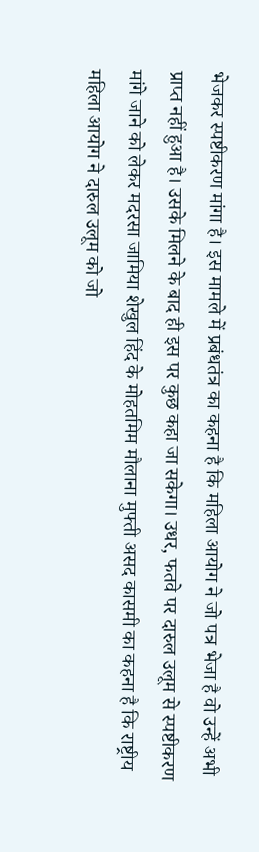भेजकर स्पष्टीकरण मांगा है। इस मामले में प्रबंधतंत्र का कहना है कि महिला आयोग ने जो पत्र भेजा है वो उन्हें अभी प्राप्त नहीं हुआ है। उसके मिलने के बाद ही इस पर कुछ कहा जा सकेगा। उधर, फतवे पर दारुल उलूम से स्पष्टीकरण मांगे जाने को लेकर मदरसा जामिया शेखुल हिंद के मोहतमिम मौलाना मुफ्ती असद कासमी का कहना है कि राष्ट्रीय महिला आयोग ने दारुल उलूम को जो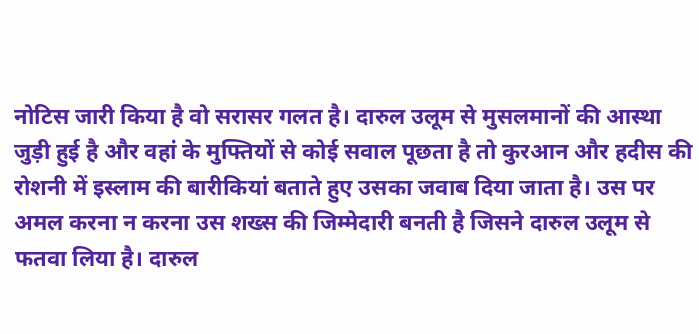नोटिस जारी किया है वो सरासर गलत है। दारुल उलूम से मुसलमानों की आस्था जुड़ी हुई है और वहां के मुफ्तियों से कोई सवाल पूछता है तो कुरआन और हदीस की रोशनी में इस्लाम की बारीकियां बताते हुए उसका जवाब दिया जाता है। उस पर अमल करना न करना उस शख्स की जिम्मेदारी बनती है जिसने दारुल उलूम से फतवा लिया है। दारुल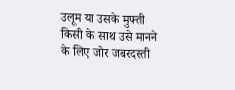उलूम या उसके मुफ्ती किसी के साथ उसे मानने के लिए जोर जबरदस्ती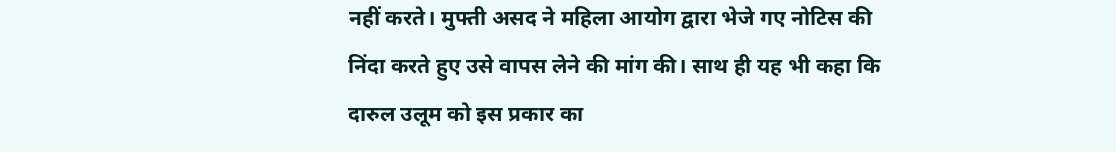नहीं करते। मुफ्ती असद ने महिला आयोग द्वारा भेजे गए नोटिस की निंदा करते हुए उसे वापस लेने की मांग की। साथ ही यह भी कहा कि दारुल उलूम को इस प्रकार का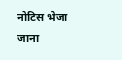नोटिस भेजा जाना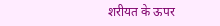शरीयत के ऊपर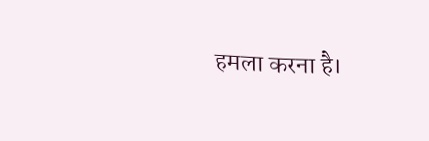हमला करना है।